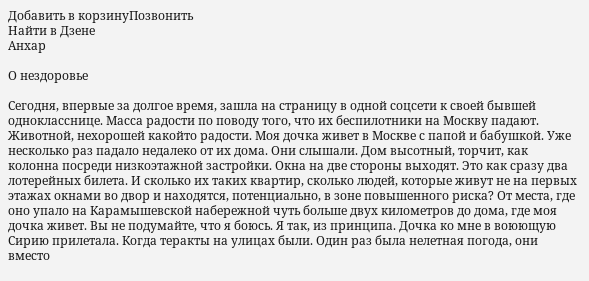Добавить в корзинуПозвонить
Найти в Дзене
Анхар

О нездоровье

Сегодня, впервые за долгое время, зашла на страницу в одной соцсети к своей бывшей однокласснице. Масса радости по поводу того, что их беспилотники на Москву падают. Животной, нехорошей какойто радости. Моя дочка живет в Москве с папой и бабушкой. Уже несколько раз падало недалеко от их дома. Они слышали. Дом высотный, торчит, как колонна посреди низкоэтажной застройки. Окна на две стороны выходят. Это как сразу два лотерейных билета. И сколько их таких квартир, сколько людей, которые живут не на первых этажах окнами во двор и находятся, потенциально, в зоне повышенного риска? От места, где оно упало на Карамышевской набережной чуть больше двух километров до дома, где моя дочка живет. Вы не подумайте, что я боюсь. Я так, из принципа. Дочка ко мне в воюющую Сирию прилетала. Когда теракты на улицах были. Один раз была нелетная погода, они вместо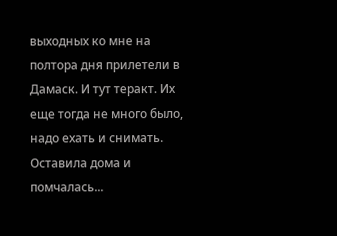выходных ко мне на полтора дня прилетели в Дамаск. И тут теракт. Их еще тогда не много было, надо ехать и снимать. Оставила дома и помчалась...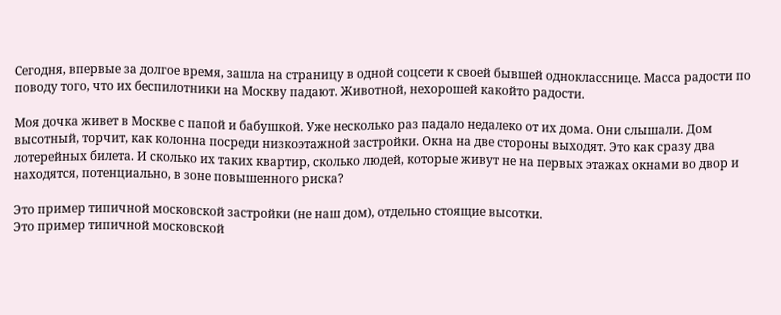Сегодня, впервые за долгое время, зашла на страницу в одной соцсети к своей бывшей однокласснице. Масса радости по поводу того, что их беспилотники на Москву падают. Животной, нехорошей какойто радости.

Моя дочка живет в Москве с папой и бабушкой. Уже несколько раз падало недалеко от их дома. Они слышали. Дом высотный, торчит, как колонна посреди низкоэтажной застройки. Окна на две стороны выходят. Это как сразу два лотерейных билета. И сколько их таких квартир, сколько людей, которые живут не на первых этажах окнами во двор и находятся, потенциально, в зоне повышенного риска?

Это пример типичной московской застройки (не наш дом), отдельно стоящие высотки.
Это пример типичной московской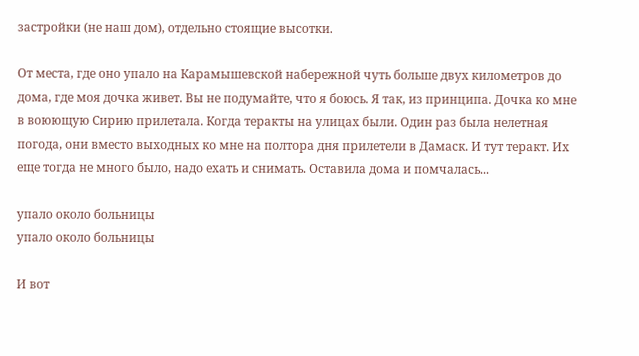застройки (не наш дом), отдельно стоящие высотки.

От места, где оно упало на Карамышевской набережной чуть больше двух километров до дома, где моя дочка живет. Вы не подумайте, что я боюсь. Я так, из принципа. Дочка ко мне в воюющую Сирию прилетала. Когда теракты на улицах были. Один раз была нелетная погода, они вместо выходных ко мне на полтора дня прилетели в Дамаск. И тут теракт. Их еще тогда не много было, надо ехать и снимать. Оставила дома и помчалась...

упало около больницы
упало около больницы

И вот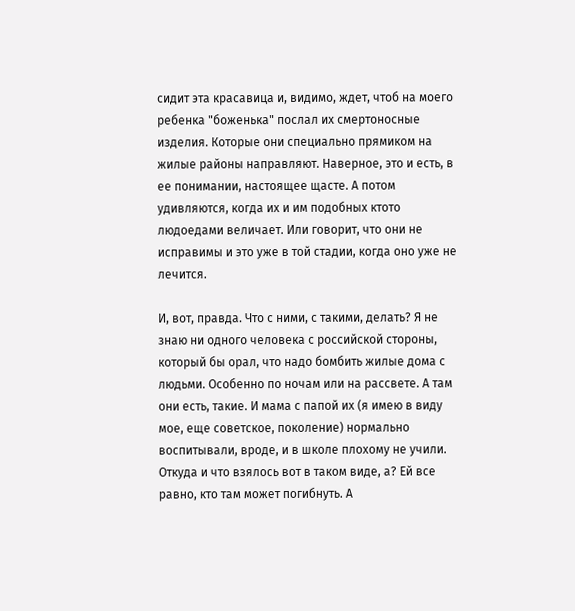сидит эта красавица и, видимо, ждет, чтоб на моего ребенка "боженька" послал их смертоносные изделия. Которые они специально прямиком на жилые районы направляют. Наверное, это и есть, в ее понимании, настоящее щасте. А потом удивляются, когда их и им подобных ктото людоедами величает. Или говорит, что они не исправимы и это уже в той стадии, когда оно уже не лечится.

И, вот, правда. Что с ними, с такими, делать? Я не знаю ни одного человека с российской стороны, который бы орал, что надо бомбить жилые дома с людьми. Особенно по ночам или на рассвете. А там они есть, такие. И мама с папой их (я имею в виду мое, еще советское, поколение) нормально воспитывали, вроде, и в школе плохому не учили. Откуда и что взялось вот в таком виде, а? Ей все равно, кто там может погибнуть. А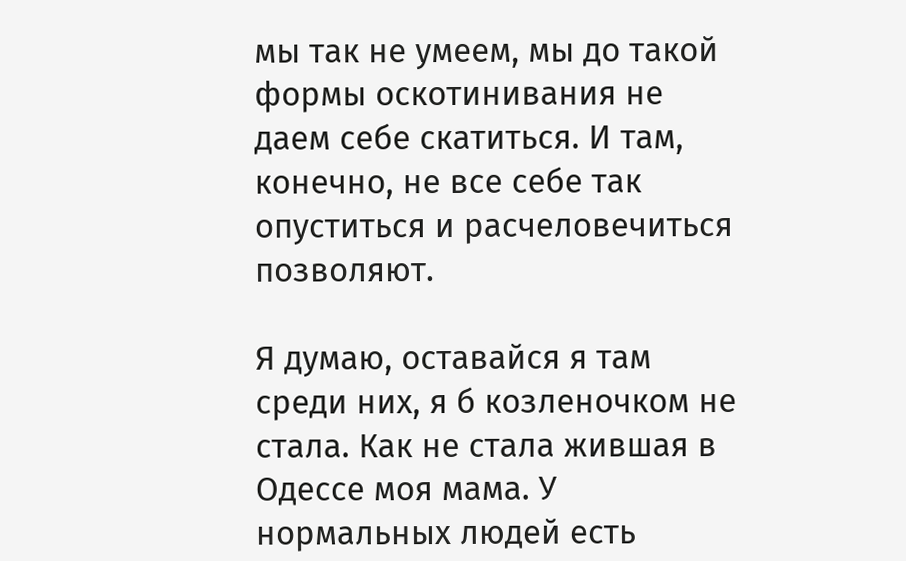мы так не умеем, мы до такой формы оскотинивания не даем себе скатиться. И там, конечно, не все себе так опуститься и расчеловечиться позволяют.

Я думаю, оставайся я там среди них, я б козленочком не стала. Как не стала жившая в Одессе моя мама. У нормальных людей есть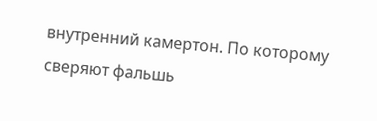внутренний камертон. По которому сверяют фальшь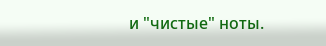и "чистые" ноты.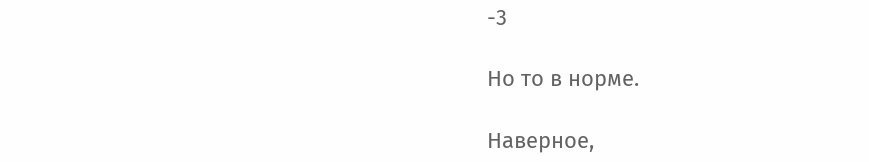-3

Но то в норме.

Наверное,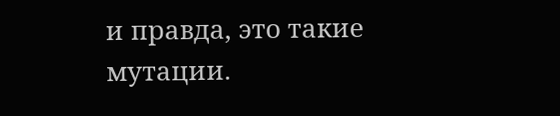и правда, это такие мутации.